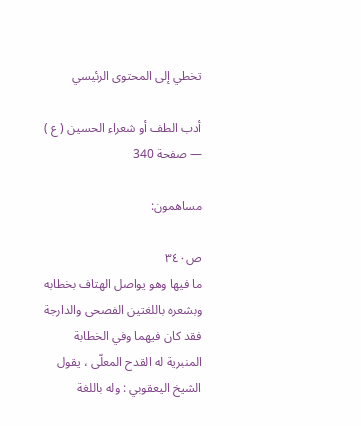تخطي إلى المحتوى الرئيسي

أدب الطف أو شعراء الحسين ( ع ) — صفحة 340

مساهمون:

ص٣٤٠
ما فيها وهو يواصل الهتاف بخطابه وبشعره باللغتين الفصحى والدارجة فقد كان فيهما وفي الخطابة المنبرية له القدح المعلّى ، يقول الشيخ اليعقوبي : وله باللغة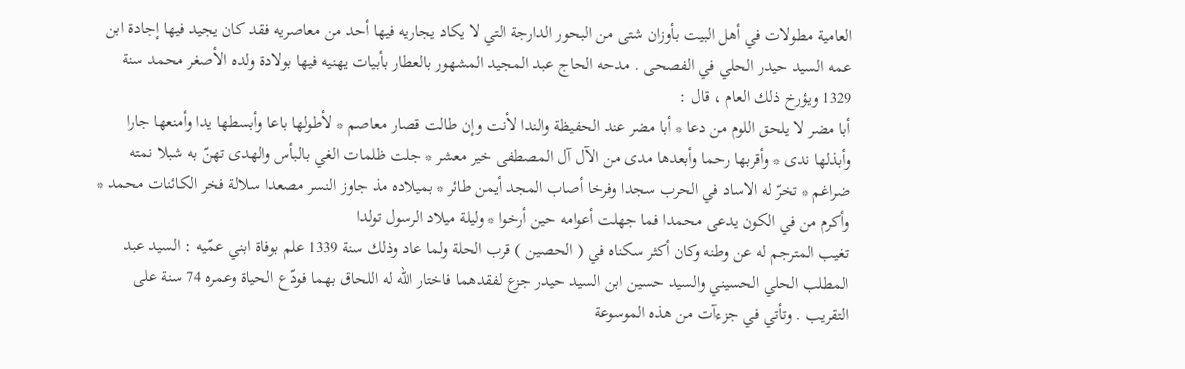العامية مطولات في أهل البيت بأوزان شتى من البحور الدارجة التي لا يكاد يجاريه فيها أحد من معاصريه فقد كان يجيد فيها إجادة ابن عمه السيد حيدر الحلي في الفصحى . مدحه الحاج عبد المجيد المشهور بالعطار بأبيات يهنيه فيها بولادة ولده الأصغر محمد سنة 1329 ويؤرخ ذلك العام ، قال :
أبا مضر لا يلحق اللوم من دعا * أبا مضر عند الحفيظة والندا لأنت وإن طالت قصار معاصم * لأطولها باعا وأبسطها يدا وأمنعها جارا وأبذلها ندى * وأقربها رحما وأبعدها مدى من الآل آل المصطفى خير معشر * جلت ظلمات الغي بالبأس والهدى تهنّ به شبلا نمته ضراغم * تخرّ له الاساد في الحرب سجدا وفرخا أصاب المجد أيمن طائر * بميلاده مذ جاوز النسر مصعدا سلالة فخر الكائنات محمد * وأكرم من في الكون يدعى محمدا فما جهلت أعوامه حين أرخوا * وليلة ميلاد الرسول تولدا
تغيب المترجم له عن وطنه وكان أكثر سكناه في ( الحصين ) قرب الحلة ولما عاد وذلك سنة 1339 علم بوفاة ابني عمّيه : السيد عبد المطلب الحلي الحسيني والسيد حسين ابن السيد حيدر جزع لفقدهما فاختار اللّه له اللحاق بهما فودّع الحياة وعمره 74 سنة على التقريب . وتأتي في جزءآت من هذه الموسوعة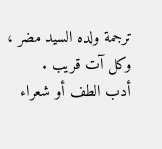ترجمة ولده السيد مضر ، وكل آت قريب .
أدب الطف أو شعراء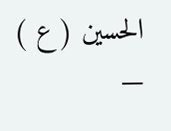الحسين ( ع ) —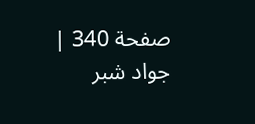صفحة 340 | جواد شبر